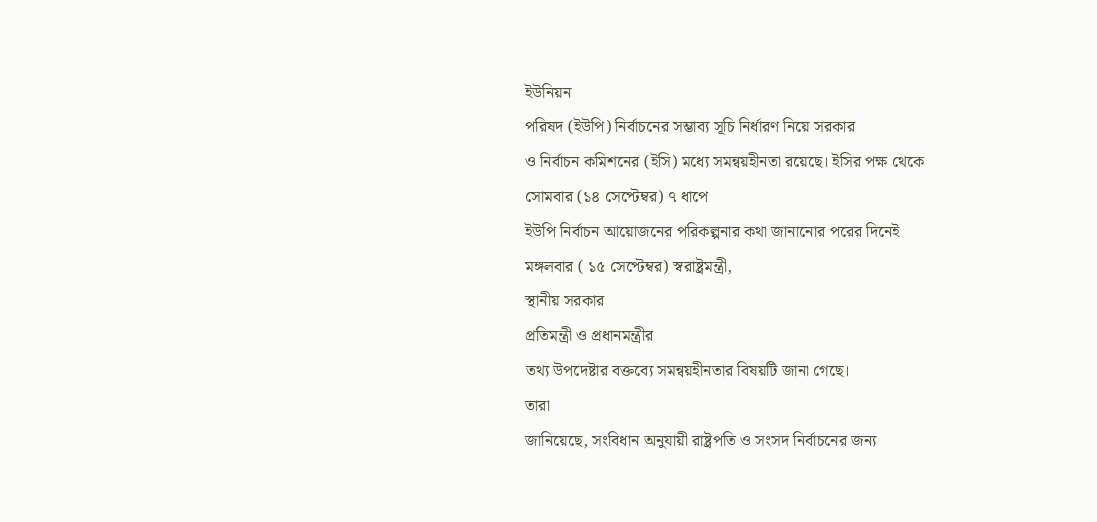ইউনিয়ন
পরিষদ (ইউপি) নির্বাচনের সম্ভাব্য সূচি নির্ধারণ নিয়ে সরকার
ও নির্বাচন কমিশনের (ইসি) মধ্যে সমন্বয়হীনতা রয়েছে। ইসির পক্ষ থেকে
সোমবার (১৪ সেপ্টেম্বর) ৭ ধাপে
ইউপি নির্বাচন আয়োজনের পরিকল্পনার কথা জানানোর পরের দিনেই
মঙ্গলবার ( ১৫ সেপ্টেম্বর) স্বরাষ্ট্রমন্ত্রী,
স্থানীয় সরকার
প্রতিমন্ত্রী ও প্রধানমন্ত্রীর
তথ্য উপদেষ্টার বক্তব্যে সমন্বয়হীনতার বিষয়টি জানা গেছে।
তারা
জানিয়েছে, সংবিধান অনুযায়ী রাষ্ট্রপতি ও সংসদ নির্বাচনের জন্য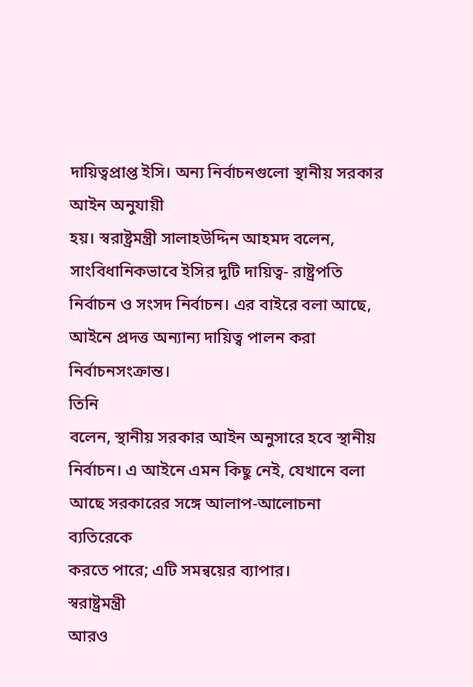দায়িত্বপ্রাপ্ত ইসি। অন্য নির্বাচনগুলো স্থানীয় সরকার আইন অনুযায়ী
হয়। স্বরাষ্ট্রমন্ত্রী সালাহউদ্দিন আহমদ বলেন, সাংবিধানিকভাবে ইসির দুটি দায়িত্ব- রাষ্ট্রপতি
নির্বাচন ও সংসদ নির্বাচন। এর বাইরে বলা আছে, আইনে প্রদত্ত অন্যান্য দায়িত্ব পালন করা নির্বাচনসংক্রান্ত।
তিনি
বলেন, স্থানীয় সরকার আইন অনুসারে হবে স্থানীয়
নির্বাচন। এ আইনে এমন কিছু নেই, যেখানে বলা আছে সরকারের সঙ্গে আলাপ-আলোচনা ব্যতিরেকে
করতে পারে; এটি সমন্বয়ের ব্যাপার।
স্বরাষ্ট্রমন্ত্রী
আরও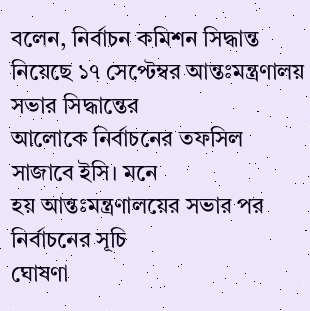বলেন, নির্বাচন কমিশন সিদ্ধান্ত নিয়েছে ১৭ সেপ্টেম্বর আন্তঃমন্ত্রণালয় সভার সিদ্ধান্তের
আলোকে নির্বাচনের তফসিল সাজাবে ইসি। মনে
হয় আন্তঃমন্ত্রণালয়ের সভার পর নির্বাচনের সূচি
ঘোষণা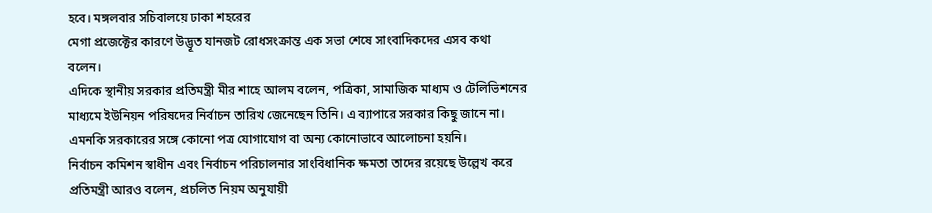হবে। মঙ্গলবার সচিবালয়ে ঢাকা শহরের
মেগা প্রজেক্টের কারণে উদ্ভূত যানজট রোধসংক্রান্ত এক সভা শেষে সাংবাদিকদের এসব কথা
বলেন।
এদিকে স্থানীয় সরকার প্রতিমন্ত্রী মীর শাহে আলম বলেন, পত্রিকা, সামাজিক মাধ্যম ও টেলিভিশনের মাধ্যমে ইউনিয়ন পরিষদের নির্বাচন তারিখ জেনেছেন তিনি। এ ব্যাপারে সরকার কিছু জানে না। এমনকি সরকারের সঙ্গে কোনো পত্র যোগাযোগ বা অন্য কোনোভাবে আলোচনা হয়নি।
নির্বাচন কমিশন স্বাধীন এবং নির্বাচন পরিচালনার সাংবিধানিক ক্ষমতা তাদের রয়েছে উল্লেখ করে প্রতিমন্ত্রী আরও বলেন, প্রচলিত নিয়ম অনুযায়ী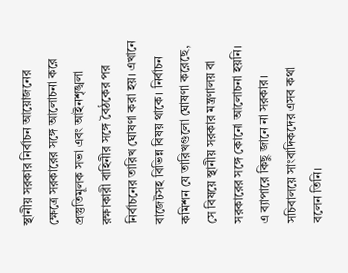স্থানীয় সরকার নির্বাচন আয়োজনের ক্ষেত্রে সরকারের সঙ্গে আলোচনা করে প্রস্তুতিমূলক সভা এবং আইনশৃঙ্খলা রক্ষাকারী বাহিনীর সঙ্গে বৈঠকের পর নির্বাচনের তারিখ ঘোষণা করা হয়। এখানে বাজেটসহ বিভিন্ন বিষয় থাকে। নির্বাচন কমিশন যে তারিখগুলো ঘোষণা করেছে, সে বিষয়ে স্থানীয় সরকার মন্ত্রণালয় বা সরকারের সঙ্গে কোনো আলোচনা হয়নি। এ ব্যাপারে কিছু জানে না সরকার। সচিবালয়ে সাংবাদিকদের এসব কথা বলেন তিনি।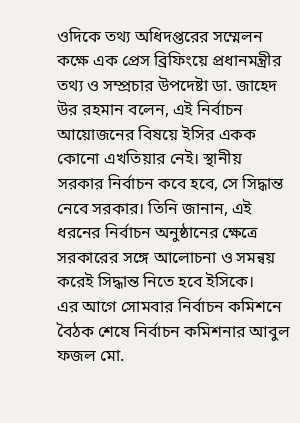ওদিকে তথ্য অধিদপ্তরের সম্মেলন কক্ষে এক প্রেস ব্রিফিংয়ে প্রধানমন্ত্রীর তথ্য ও সম্প্রচার উপদেষ্টা ডা. জাহেদ উর রহমান বলেন, এই নির্বাচন আয়োজনের বিষয়ে ইসির একক কোনো এখতিয়ার নেই। স্থানীয় সরকার নির্বাচন কবে হবে, সে সিদ্ধান্ত নেবে সরকার। তিনি জানান, এই ধরনের নির্বাচন অনুষ্ঠানের ক্ষেত্রে সরকারের সঙ্গে আলোচনা ও সমন্বয় করেই সিদ্ধান্ত নিতে হবে ইসিকে।
এর আগে সোমবার নির্বাচন কমিশনে বৈঠক শেষে নির্বাচন কমিশনার আবুল ফজল মো.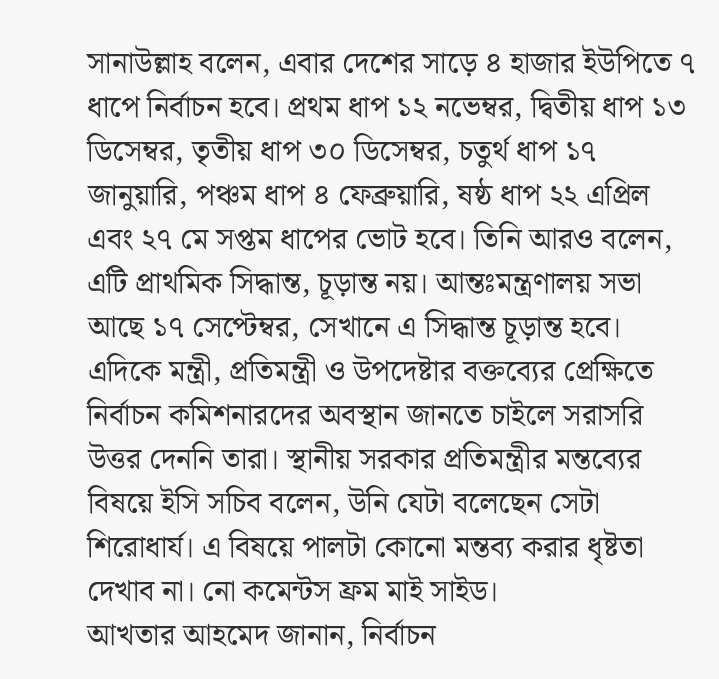সানাউল্লাহ বলেন, এবার দেশের সাড়ে ৪ হাজার ইউপিতে ৭ ধাপে নির্বাচন হবে। প্রথম ধাপ ১২ নভেম্বর, দ্বিতীয় ধাপ ১৩ ডিসেম্বর, তৃতীয় ধাপ ৩০ ডিসেম্বর, চতুর্থ ধাপ ১৭ জানুয়ারি, পঞ্চম ধাপ ৪ ফেব্রুয়ারি, ষষ্ঠ ধাপ ২২ এপ্রিল এবং ২৭ মে সপ্তম ধাপের ভোট হবে। তিনি আরও বলেন, এটি প্রাথমিক সিদ্ধান্ত, চূড়ান্ত নয়। আন্তঃমন্ত্রণালয় সভা আছে ১৭ সেপ্টেম্বর, সেখানে এ সিদ্ধান্ত চূড়ান্ত হবে।
এদিকে মন্ত্রী, প্রতিমন্ত্রী ও উপদেষ্টার বক্তব্যের প্রেক্ষিতে নির্বাচন কমিশনারদের অবস্থান জানতে চাইলে সরাসরি উত্তর দেননি তারা। স্থানীয় সরকার প্রতিমন্ত্রীর মন্তব্যের বিষয়ে ইসি সচিব বলেন, উনি যেটা বলেছেন সেটা শিরোধার্য। এ বিষয়ে পালটা কোনো মন্তব্য করার ধৃষ্টতা দেখাব না। নো কমেন্টস ফ্রম মাই সাইড।
আখতার আহমেদ জানান, নির্বাচন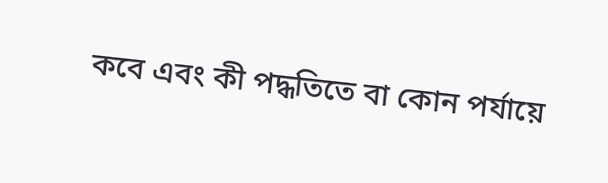কবে এবং কী পদ্ধতিতে বা কোন পর্যায়ে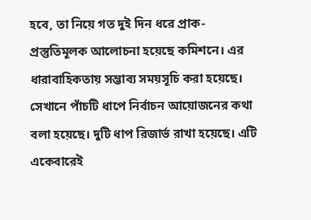হবে, তা নিয়ে গত দুই দিন ধরে প্রাক-প্রস্তুতিমূলক আলোচনা হয়েছে কমিশনে। এর ধারাবাহিকতায় সম্ভাব্য সময়সূচি করা হয়েছে। সেখানে পাঁচটি ধাপে নির্বাচন আয়োজনের কথা বলা হয়েছে। দুটি ধাপ রিজার্ভ রাখা হয়েছে। এটি একেবারেই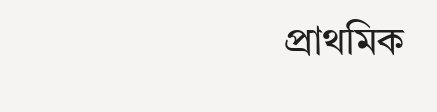প্রাথমিক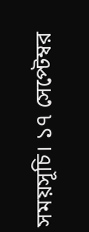সময়সূচি। ১৭ সেপ্টেম্বর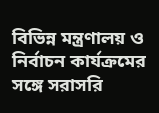বিভিন্ন মন্ত্রণালয় ও নির্বাচন কার্যক্রমের সঙ্গে সরাসরি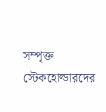সম্পৃক্ত স্টেকহোল্ডারদের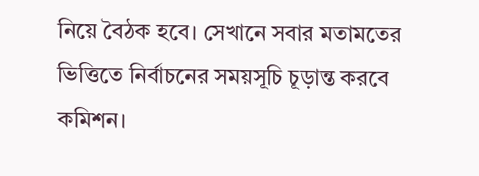নিয়ে বৈঠক হবে। সেখানে সবার মতামতের ভিত্তিতে নির্বাচনের সময়সূচি চূড়ান্ত করবে কমিশন।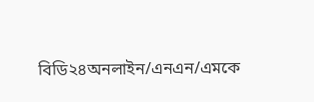বিডি২৪অনলাইন/এনএন/এমকে